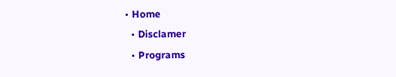• Home
  • Disclamer
  • Programs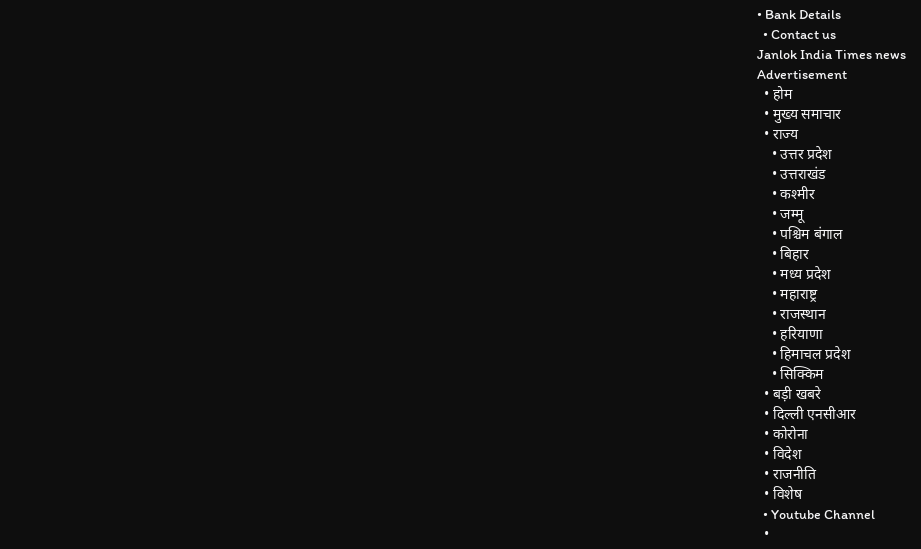• Bank Details
  • Contact us
Janlok India Times news
Advertisement
  • होम
  • मुख्य समाचार
  • राज्य
    • उत्तर प्रदेश
    • उत्तराखंड
    • कश्मीर
    • जम्मू
    • पश्चिम बंगाल
    • बिहार
    • मध्य प्रदेश
    • महाराष्ट्र
    • राजस्थान
    • हरियाणा
    • हिमाचल प्रदेश
    • सिक्किम
  • बड़ी खबरे
  • दिल्ली एनसीआर
  • कोरोना
  • विदेश
  • राजनीति
  • विशेष
  • Youtube Channel
  •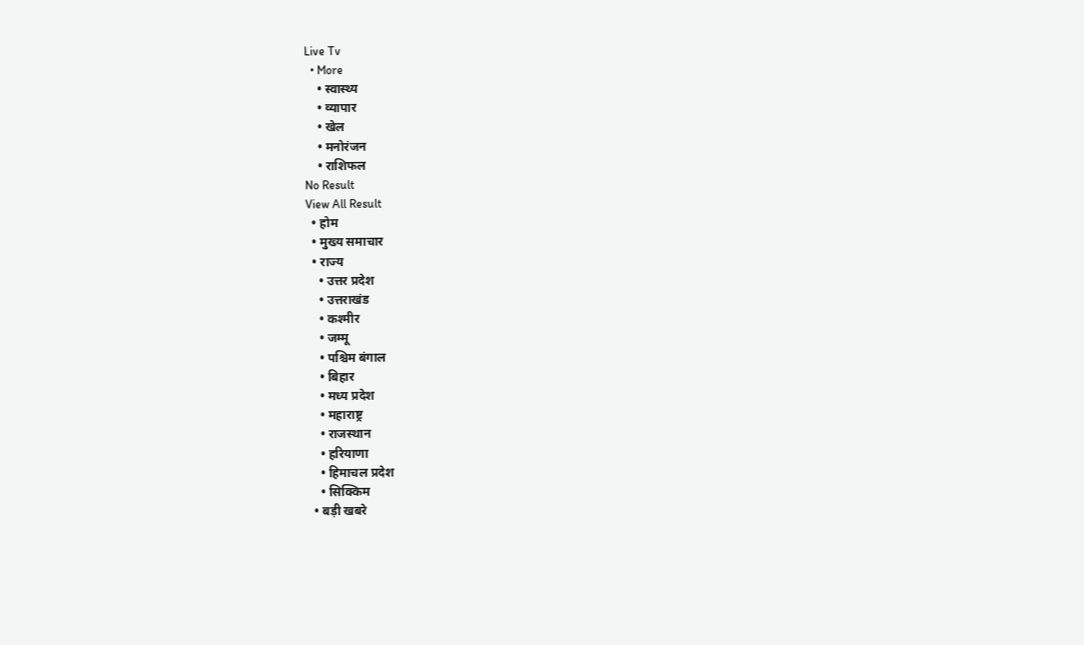Live Tv
  • More
    • स्वास्थ्य
    • व्यापार
    • खेल
    • मनोरंजन
    • राशिफल
No Result
View All Result
  • होम
  • मुख्य समाचार
  • राज्य
    • उत्तर प्रदेश
    • उत्तराखंड
    • कश्मीर
    • जम्मू
    • पश्चिम बंगाल
    • बिहार
    • मध्य प्रदेश
    • महाराष्ट्र
    • राजस्थान
    • हरियाणा
    • हिमाचल प्रदेश
    • सिक्किम
  • बड़ी खबरे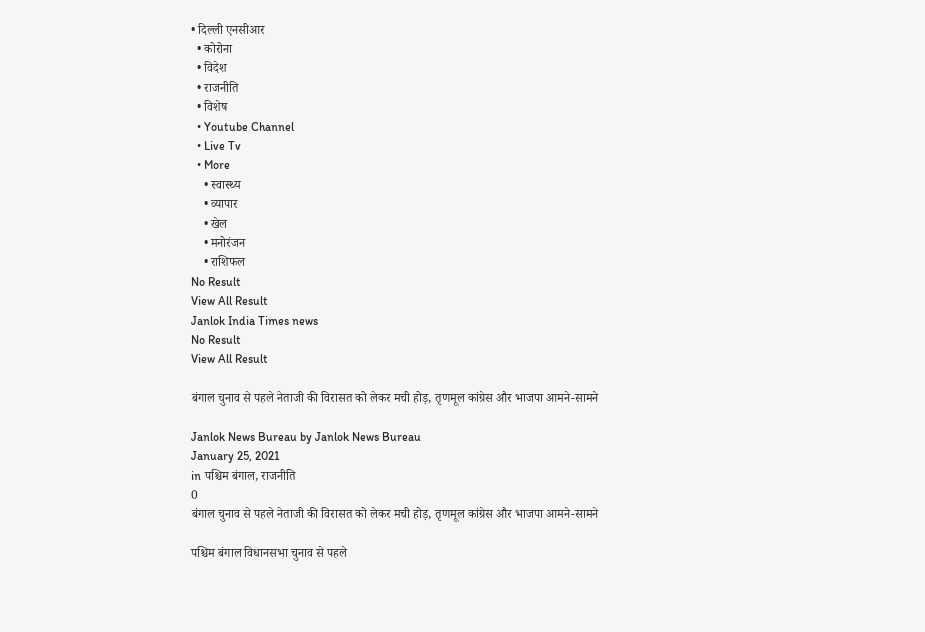• दिल्ली एनसीआर
  • कोरोना
  • विदेश
  • राजनीति
  • विशेष
  • Youtube Channel
  • Live Tv
  • More
    • स्वास्थ्य
    • व्यापार
    • खेल
    • मनोरंजन
    • राशिफल
No Result
View All Result
Janlok India Times news
No Result
View All Result

बंगाल चुनाव से पहले नेताजी की विरासत को लेकर मची होड़, तृणमूल कांग्रेस और भाजपा आमने-सामने

Janlok News Bureau by Janlok News Bureau
January 25, 2021
in पश्चिम बंगाल, राजनीति
0
बंगाल चुनाव से पहले नेताजी की विरासत को लेकर मची होड़, तृणमूल कांग्रेस और भाजपा आमने-सामने

पश्चिम बंगाल विधानसभा चुनाव से पहले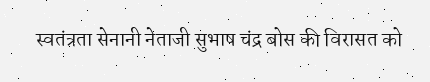स्वतंत्रता सेनानी नेताजी सुभाष चंद्र बोस की विरासत को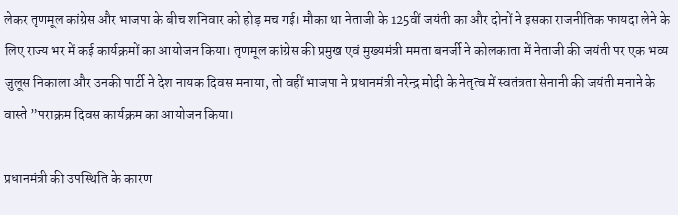लेकर तृणमूल कांग्रेस और भाजपा के बीच शनिवार को होड़ मच गई। मौका था नेताजी के 125वीं जयंती का और दोनों ने इसका राजनीतिक फायदा लेने के लिए राज्य भर में कई कार्यक्रमों का आयोजन किया। तृणमूल कांग्रेस की प्रमुख एवं मुख्यमंत्री ममता बनर्जी ने कोलकाता में नेताजी की जयंती पर एक भव्य जुलूस निकाला और उनकी पार्टी ने देश नायक दिवस मनाया, तो वहीं भाजपा ने प्रधानमंत्री नरेन्द्र मोदी के नेतृत्व में स्वतंत्रता सेनानी की जयंती मनाने के वास्ते ”पराक्रम दिवस कार्यक्रम का आयोजन किया।

प्रधानमंत्री की उपस्थिति के कारण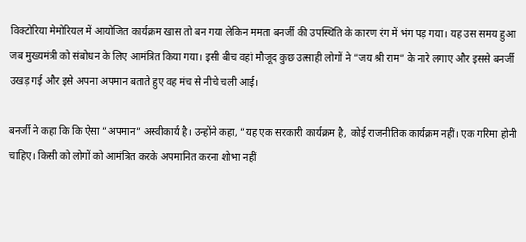विक्टोरिया मेमोरियल में आयोजित कार्यक्रम खास तो बन गया लेकिन ममता बनर्जी की उपस्थिति के कारण रंग में भंग पड़ गया। यह उस समय हुआ जब मुख्यमंत्री को संबोधन के लिए आमंत्रित किया गया। इसी बीच वहां मौजूद कुछ उत्साही लोगों ने ”जय श्री राम” के नारे लगाए और इससे बनर्जी उखड़ गई और इसे अपना अपमान बताते हुए वह मंच से नीचे चली आई।

बनर्जी ने कहा कि कि ऐसा ”अपमान” अस्वीकार्य है। उन्होंने कहा, ”यह एक सरकारी कार्यक्रम है, कोई राजनीतिक कार्यक्रम नहीं। एक गरिमा होनी चाहिए। किसी को लोगों को आमंत्रित करके अपमानित करना शोभा नहीं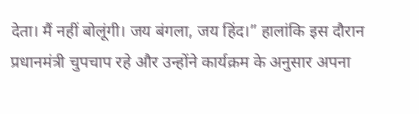देता। मैं नहीं बोलूंगी। जय बंगला, जय हिंद।” हालांकि इस दौरान प्रधानमंत्री चुपचाप रहे और उन्होंने कार्यक्रम के अनुसार अपना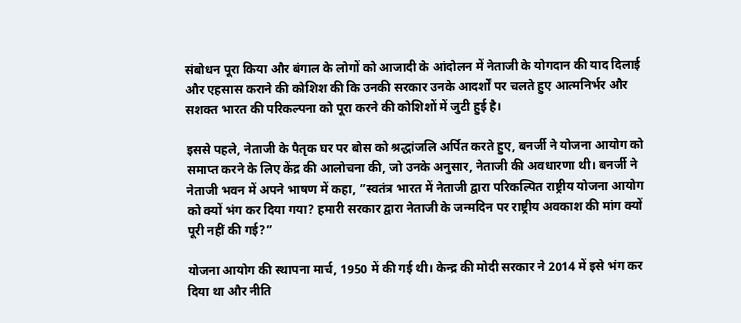संबोधन पूरा किया और बंगाल के लोगों को आजादी के आंदोलन में नेताजी के योगदान की याद दिलाई और एहसास कराने की कोशिश की कि उनकी सरकार उनके आदर्शों पर चलते हुए आत्मनिर्भर और सशक्त भारत की परिकल्पना को पूरा करने की कोशिशों में जुटी हुई है।

इससे पहले, नेताजी के पैतृक घर पर बोस को श्रद्धांजलि अर्पित करते हुए, बनर्जी ने योजना आयोग को समाप्त करने के लिए केंद्र की आलोचना की, जो उनके अनुसार, नेताजी की अवधारणा थी। बनर्जी ने नेताजी भवन में अपने भाषण में कहा, ”स्वतंत्र भारत में नेताजी द्वारा परिकल्पित राष्ट्रीय योजना आयोग को क्यों भंग कर दिया गया? हमारी सरकार द्वारा नेताजी के जन्मदिन पर राष्ट्रीय अवकाश की मांग क्यों पूरी नहीं की गई?”

योजना आयोग की स्थापना मार्च, 1950 में की गई थी। केन्द्र की मोदी सरकार ने 2014 में इसे भंग कर दिया था और नीति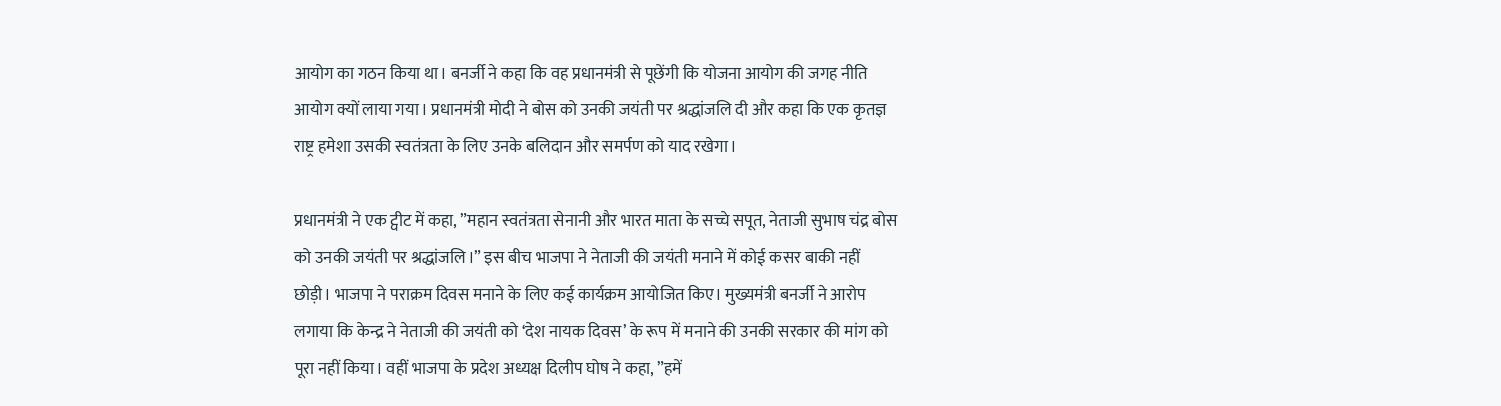आयोग का गठन किया था। बनर्जी ने कहा कि वह प्रधानमंत्री से पूछेंगी कि योजना आयोग की जगह नीति आयोग क्यों लाया गया। प्रधानमंत्री मोदी ने बोस को उनकी जयंती पर श्रद्धांजलि दी और कहा कि एक कृतज्ञ राष्ट्र हमेशा उसकी स्वतंत्रता के लिए उनके बलिदान और समर्पण को याद रखेगा।

प्रधानमंत्री ने एक ट्वीट में कहा, ”महान स्वतंत्रता सेनानी और भारत माता के सच्चे सपूत, नेताजी सुभाष चंद्र बोस को उनकी जयंती पर श्रद्धांजलि।” इस बीच भाजपा ने नेताजी की जयंती मनाने में कोई कसर बाकी नहीं छोड़ी। भाजपा ने पराक्रम दिवस मनाने के लिए कई कार्यक्रम आयोजित किए। मुख्यमंत्री बनर्जी ने आरोप लगाया कि केन्द्र ने नेताजी की जयंती को ‘देश नायक दिवस’ के रूप में मनाने की उनकी सरकार की मांग को पूरा नहीं किया। वहीं भाजपा के प्रदेश अध्यक्ष दिलीप घोष ने कहा, ”हमें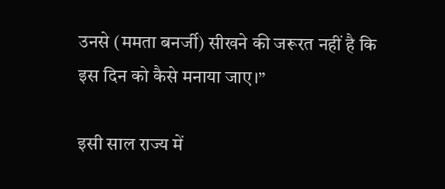उनसे (ममता बनर्जी) सीखने की जरूरत नहीं है कि इस दिन को कैसे मनाया जाए।”

इसी साल राज्य में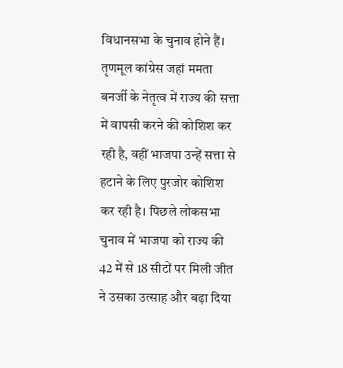विधानसभा के चुनाव होने हैं। तृणमूल कांग्रेस जहां ममता बनर्जी के नेतृत्व में राज्य की सत्ता में वापसी करने की कोशिश कर रही है, वहीं भाजपा उन्हें सत्ता से हटाने के लिए पुरजोर कोशिश कर रही है। पिछले लोकसभा चुनाव में भाजपा को राज्य की 42 में से 18 सीटों पर मिली जीत ने उसका उत्साह और बढ़ा दिया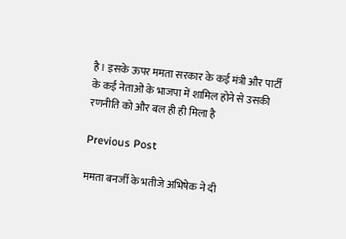है। इसके ऊपर ममता सरकार के कई मंत्री और पार्टी के कई नेताओं के भाजपा में शामिल होने से उसकी रणनीति को और बल ही ही मिला है

Previous Post

ममता बनर्जी के भतीजे अभिषेक ने दी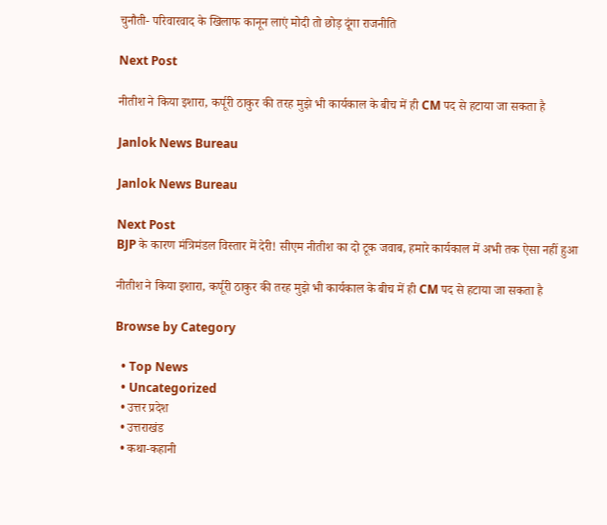चुनौती- परिवारवाद के खिलाफ कानून लाएं मोदी तो छोड़ दूंगा राजनीति

Next Post

नीतीश ने किया इशारा, कर्पूरी ठाकुर की तरह मुझे भी कार्यकाल के बीच में ही CM पद से हटाया जा सकता है

Janlok News Bureau

Janlok News Bureau

Next Post
BJP के कारण मंत्रिमंडल विस्तार में देरी! सीएम नीतीश का दो टूक जवाब, हमारे कार्यकाल में अभी तक ऐसा नहीं हुआ

नीतीश ने किया इशारा, कर्पूरी ठाकुर की तरह मुझे भी कार्यकाल के बीच में ही CM पद से हटाया जा सकता है

Browse by Category

  • Top News
  • Uncategorized
  • उत्तर प्रदेश
  • उत्तराखंड
  • कथा-कहानी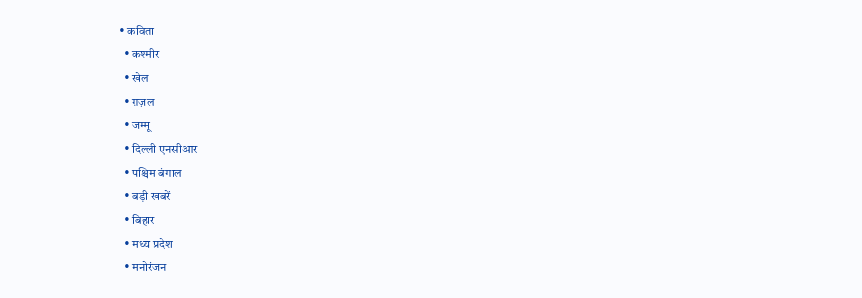• कविता
  • कश्मीर
  • खेल
  • ग़ज़ल
  • जम्मू
  • दिल्ली एनसीआर
  • पश्चिम बंगाल
  • बड़ी खबरें
  • बिहार
  • मध्य प्रदेश
  • मनोरंजन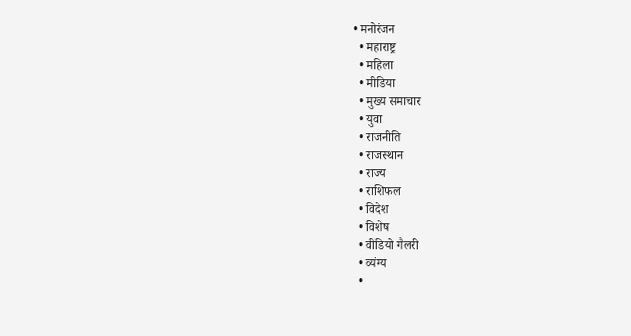• मनोरंजन
  • महाराष्ट्र
  • महिला
  • मीडिया
  • मुख्य समाचार
  • युवा
  • राजनीति
  • राजस्थान
  • राज्य
  • राशिफल
  • विदेश
  • विशेष
  • वीडियो गैलरी
  • व्यंग्य
  •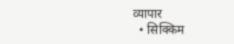व्यापार
  • सिक्किम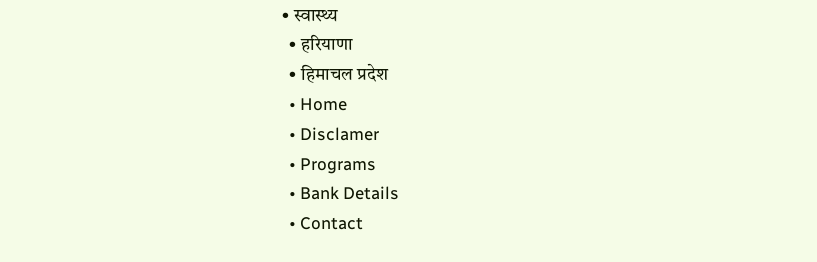• स्वास्थ्य
  • हरियाणा
  • हिमाचल प्रदेश
  • Home
  • Disclamer
  • Programs
  • Bank Details
  • Contact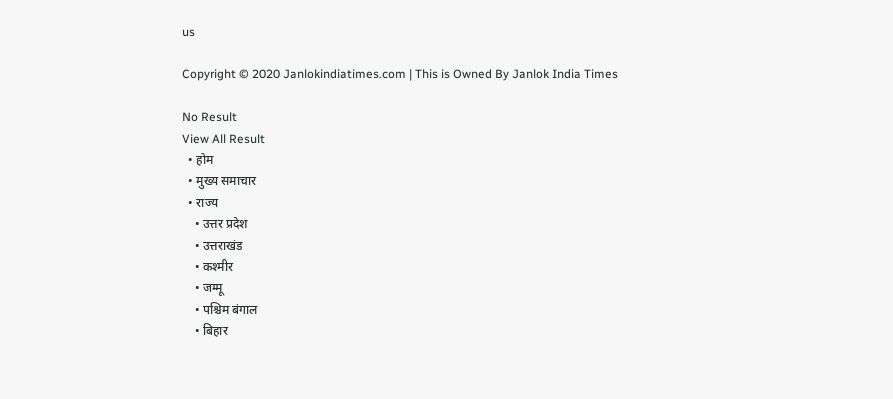us

Copyright © 2020 Janlokindiatimes.com | This is Owned By Janlok India Times

No Result
View All Result
  • होम
  • मुख्य समाचार
  • राज्य
    • उत्तर प्रदेश
    • उत्तराखंड
    • कश्मीर
    • जम्मू
    • पश्चिम बंगाल
    • बिहार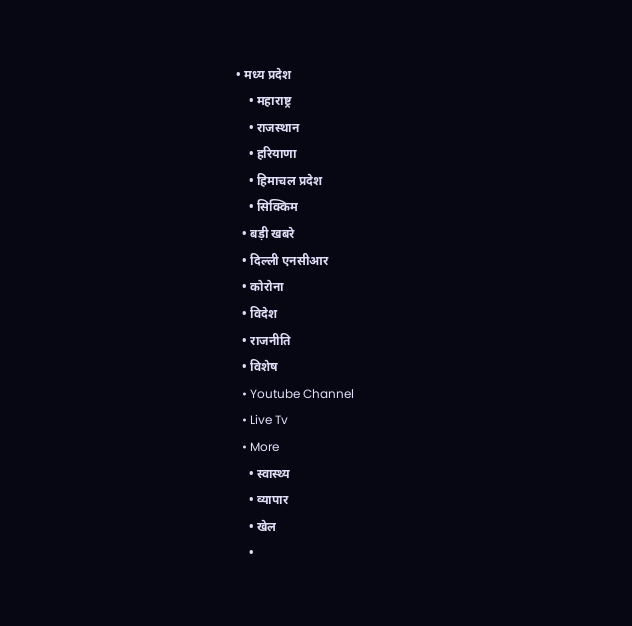• मध्य प्रदेश
    • महाराष्ट्र
    • राजस्थान
    • हरियाणा
    • हिमाचल प्रदेश
    • सिक्किम
  • बड़ी खबरे
  • दिल्ली एनसीआर
  • कोरोना
  • विदेश
  • राजनीति
  • विशेष
  • Youtube Channel
  • Live Tv
  • More
    • स्वास्थ्य
    • व्यापार
    • खेल
    •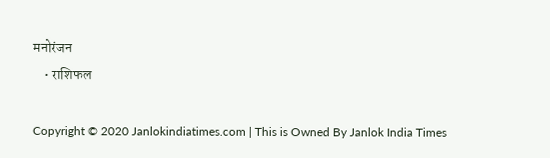मनोरंजन
    • राशिफल

Copyright © 2020 Janlokindiatimes.com | This is Owned By Janlok India Times